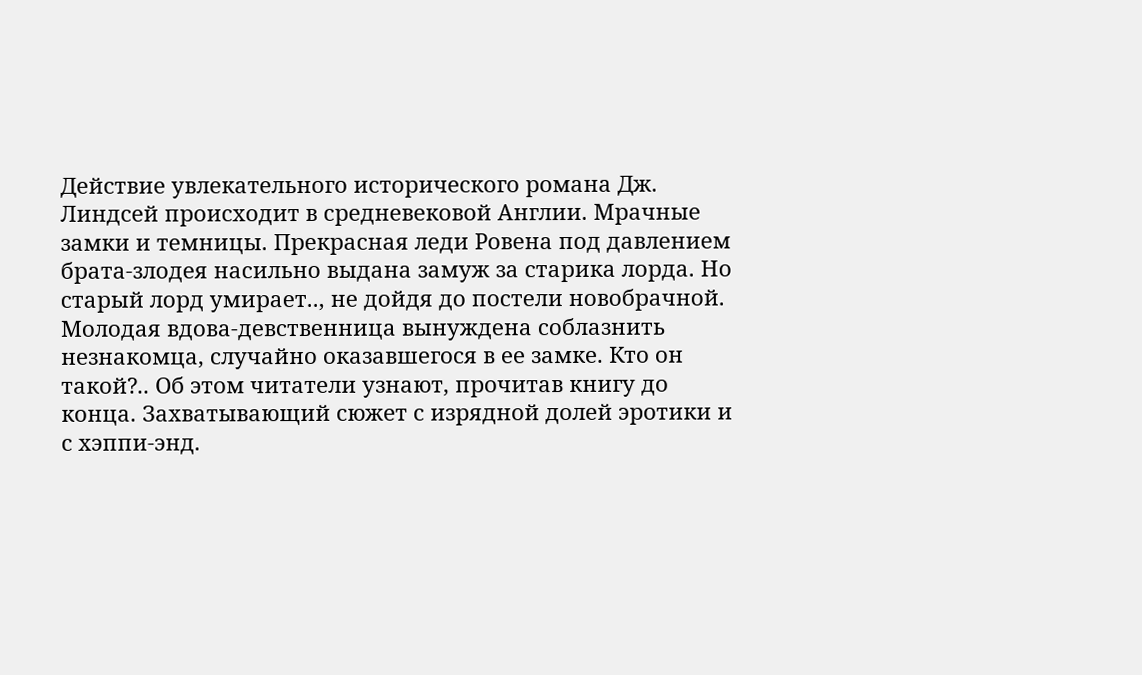Действие увлекательного исторического романа Дж. Линдсей происходит в средневековой Англии. Мрачные замки и темницы. Прекрасная леди Ровена под давлением брата-злодея насильно выдана замуж за старика лорда. Но старый лорд умирает.., не дойдя до постели новобрачной. Молодая вдова-девственница вынуждена соблазнить незнакомца, случайно оказавшегося в ее замке. Кто он такой?.. Об этом читатели узнают, прочитав книгу до конца. Захватывающий сюжет с изрядной долей эротики и с хэппи-энд.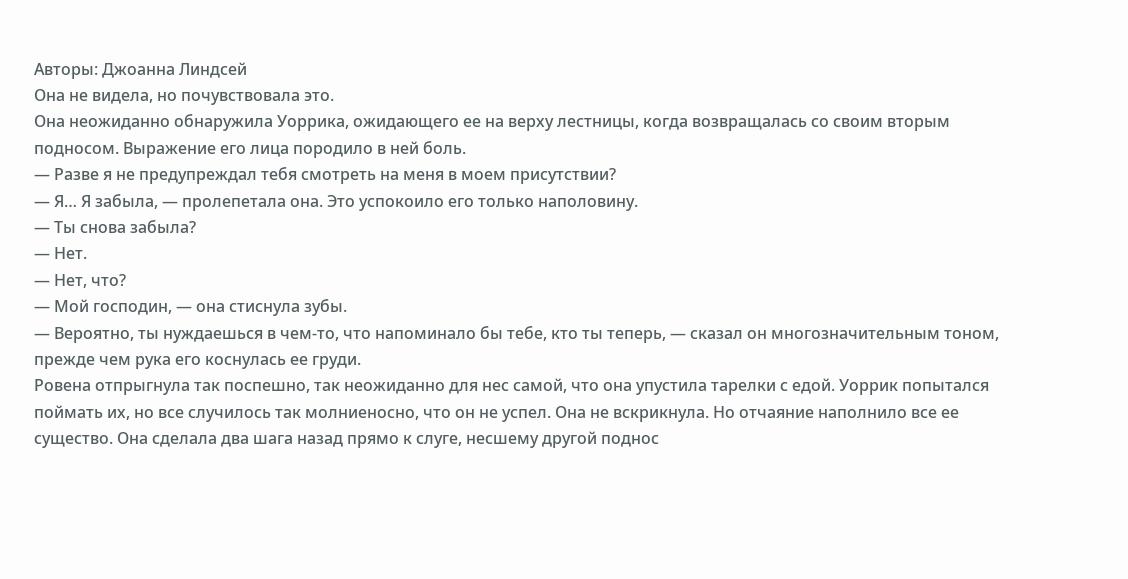Авторы: Джоанна Линдсей
Она не видела, но почувствовала это.
Она неожиданно обнаружила Уоррика, ожидающего ее на верху лестницы, когда возвращалась со своим вторым подносом. Выражение его лица породило в ней боль.
— Разве я не предупреждал тебя смотреть на меня в моем присутствии?
— Я… Я забыла, — пролепетала она. Это успокоило его только наполовину.
— Ты снова забыла?
— Нет.
— Нет, что?
— Мой господин, — она стиснула зубы.
— Вероятно, ты нуждаешься в чем-то, что напоминало бы тебе, кто ты теперь, — сказал он многозначительным тоном, прежде чем рука его коснулась ее груди.
Ровена отпрыгнула так поспешно, так неожиданно для нес самой, что она упустила тарелки с едой. Уоррик попытался поймать их, но все случилось так молниеносно, что он не успел. Она не вскрикнула. Но отчаяние наполнило все ее существо. Она сделала два шага назад прямо к слуге, несшему другой поднос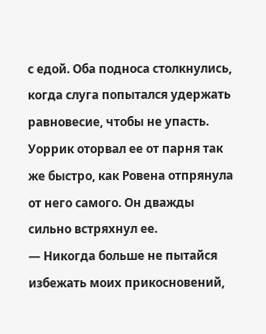с едой. Оба подноса столкнулись, когда слуга попытался удержать равновесие, чтобы не упасть. Уоррик оторвал ее от парня так же быстро, как Ровена отпрянула от него самого. Он дважды сильно встряхнул ее.
— Никогда больше не пытайся избежать моих прикосновений,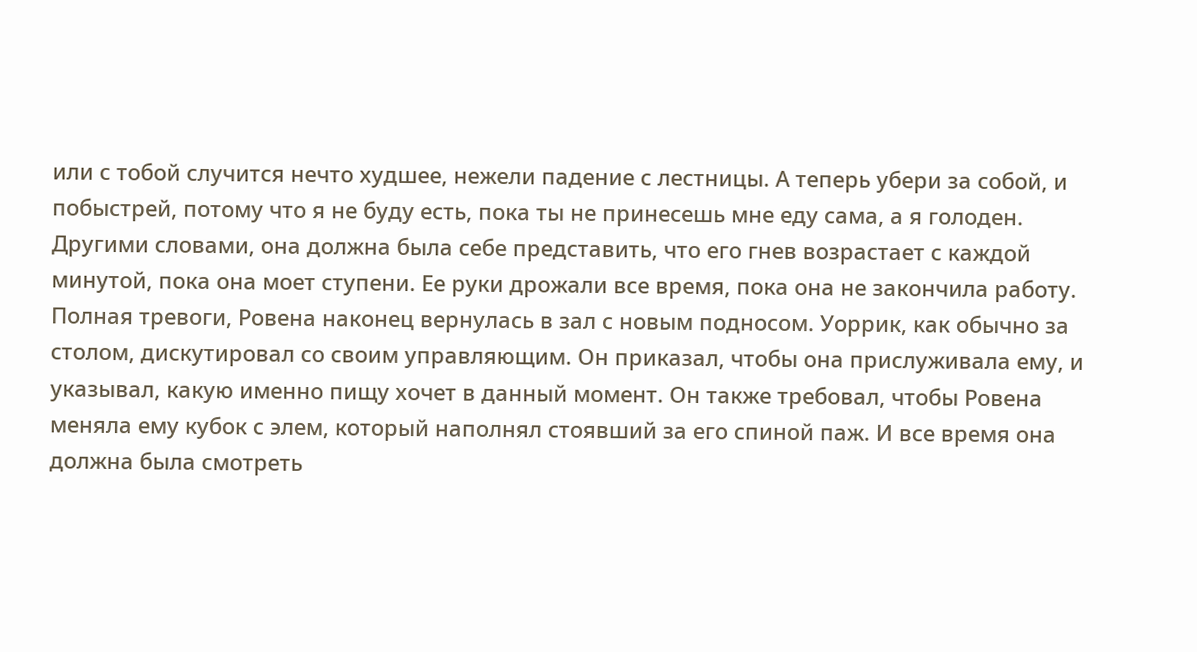или с тобой случится нечто худшее, нежели падение с лестницы. А теперь убери за собой, и побыстрей, потому что я не буду есть, пока ты не принесешь мне еду сама, а я голоден.
Другими словами, она должна была себе представить, что его гнев возрастает с каждой минутой, пока она моет ступени. Ее руки дрожали все время, пока она не закончила работу.
Полная тревоги, Ровена наконец вернулась в зал с новым подносом. Уоррик, как обычно за столом, дискутировал со своим управляющим. Он приказал, чтобы она прислуживала ему, и указывал, какую именно пищу хочет в данный момент. Он также требовал, чтобы Ровена меняла ему кубок с элем, который наполнял стоявший за его спиной паж. И все время она должна была смотреть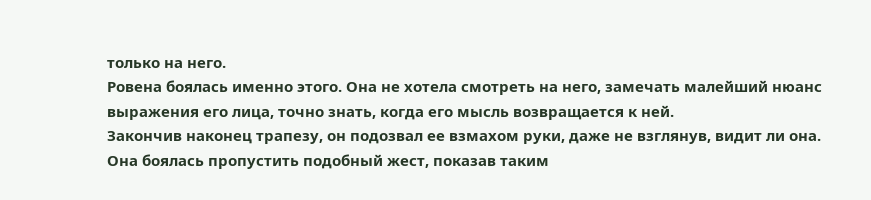только на него.
Ровена боялась именно этого. Она не хотела смотреть на него, замечать малейший нюанс выражения его лица, точно знать, когда его мысль возвращается к ней.
Закончив наконец трапезу, он подозвал ее взмахом руки, даже не взглянув, видит ли она. Она боялась пропустить подобный жест, показав таким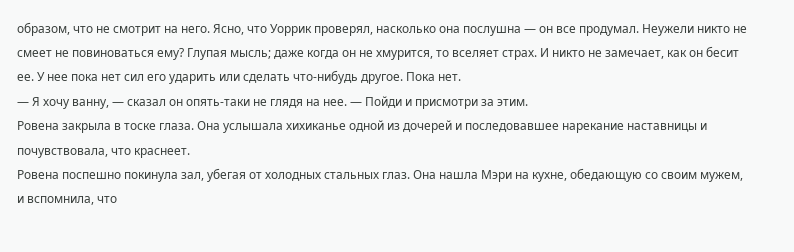образом, что не смотрит на него. Ясно, что Уоррик проверял, насколько она послушна — он все продумал. Неужели никто не смеет не повиноваться ему? Глупая мысль; даже когда он не хмурится, то вселяет страх. И никто не замечает, как он бесит ее. У нее пока нет сил его ударить или сделать что-нибудь другое. Пока нет.
— Я хочу ванну, — сказал он опять-таки не глядя на нее. — Пойди и присмотри за этим.
Ровена закрыла в тоске глаза. Она услышала хихиканье одной из дочерей и последовавшее нарекание наставницы и почувствовала, что краснеет.
Ровена поспешно покинула зал, убегая от холодных стальных глаз. Она нашла Мэри на кухне, обедающую со своим мужем, и вспомнила, что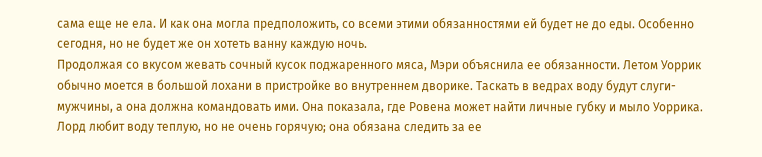сама еще не ела. И как она могла предположить, со всеми этими обязанностями ей будет не до еды. Особенно сегодня, но не будет же он хотеть ванну каждую ночь.
Продолжая со вкусом жевать сочный кусок поджаренного мяса, Мэри объяснила ее обязанности. Летом Уоррик обычно моется в большой лохани в пристройке во внутреннем дворике. Таскать в ведрах воду будут слуги-мужчины, а она должна командовать ими. Она показала, где Ровена может найти личные губку и мыло Уоррика. Лорд любит воду теплую, но не очень горячую; она обязана следить за ее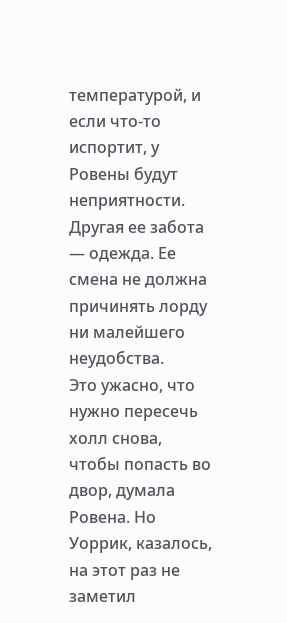температурой, и если что-то испортит, у Ровены будут неприятности. Другая ее забота — одежда. Ее смена не должна причинять лорду ни малейшего неудобства.
Это ужасно, что нужно пересечь холл снова, чтобы попасть во двор, думала Ровена. Но Уоррик, казалось, на этот раз не заметил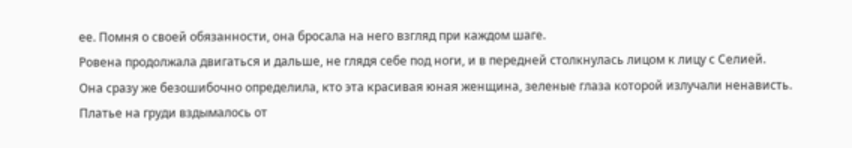ее. Помня о своей обязанности, она бросала на него взгляд при каждом шаге.
Ровена продолжала двигаться и дальше, не глядя себе под ноги, и в передней столкнулась лицом к лицу с Селией.
Она сразу же безошибочно определила, кто эта красивая юная женщина, зеленые глаза которой излучали ненависть. Платье на груди вздымалось от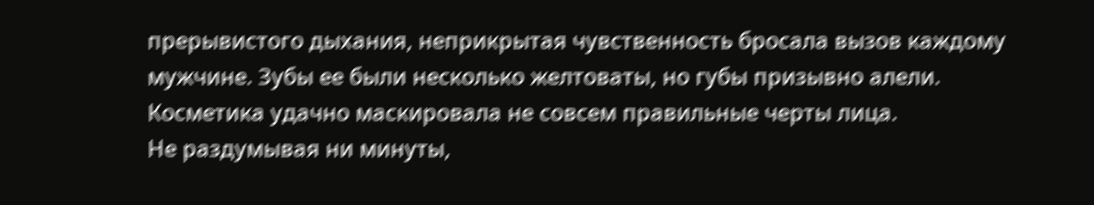прерывистого дыхания, неприкрытая чувственность бросала вызов каждому мужчине. Зубы ее были несколько желтоваты, но губы призывно алели. Косметика удачно маскировала не совсем правильные черты лица.
Не раздумывая ни минуты,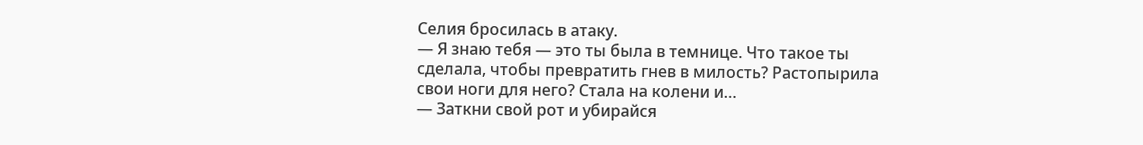Селия бросилась в атаку.
— Я знаю тебя — это ты была в темнице. Что такое ты сделала, чтобы превратить гнев в милость? Растопырила свои ноги для него? Стала на колени и…
— Заткни свой рот и убирайся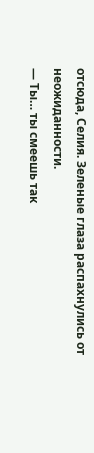отсюда, Селия. Зеленые глаза распахнулись от неожиданности.
— Ты… ты смеешь так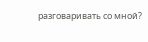разговаривать со мной?